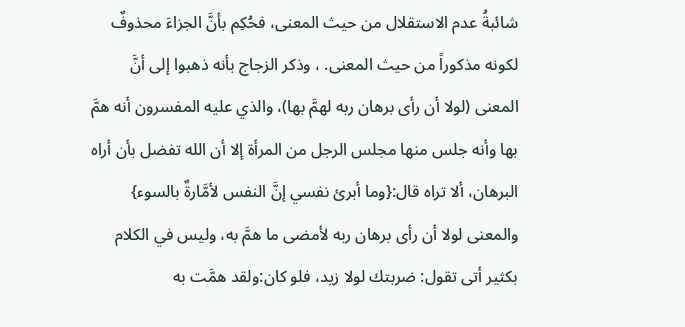شائبةُ عدم الاستقلال من حيث المعنى، فحُكِم بأنَّ الجزاءَ محذوفٌ لكونه مذكوراً من حيث المعنى. ، وذكر الزجاج بأنه ذهبوا إلى أنَّ المعنى (لولا أن رأى برهان ربه لهمَّ بها)، والذي عليه المفسرون أنه همَّ بها وأنه جلس منها مجلس الرجل من المرأة إلا أن الله تفضل بأن أراه البرهان، ألا تراه قال:{وما أبرئ نفسي إنَّ النفس لأمَّارةٌ بالسوء} والمعنى لولا أن رأى برهان ربه لأمضى ما همَّ به، وليس في الكلام بكثير أتى تقول: ضربتك لولا زيد، فلو كان:ولقد همَّت به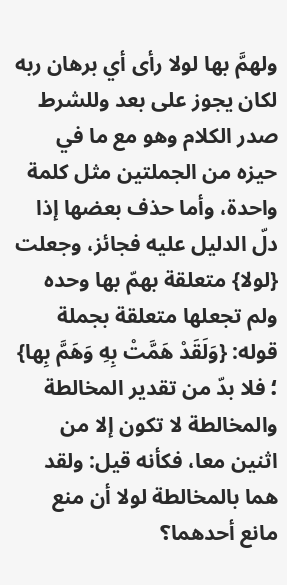ولهمَّ بها لولا رأى أي برهان ربه لكان يجوز على بعد وللشرط صدر الكلام وهو مع ما في حيزه من الجملتين مثل كلمة واحدة، وأما حذف بعضها إذا دلّ الدليل عليه فجائز، وجعلت {لولا} متعلقة بهمّ بها وحده ولم تجعلها متعلقة بجملة قوله: {وَلَقَدْ هَمَّتْ بِهِ وَهَمَّ بِها} ؛ فلا بدّ من تقدير المخالطة والمخالطة لا تكون إلا من اثنين معا، فكأنه قيل: ولقد هما بالمخالطة لولا أن منع مانع أحدهما؟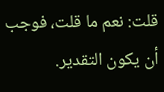قلت: نعم ما قلت، فوجب أن يكون التقدير.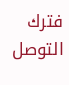فترك التوصل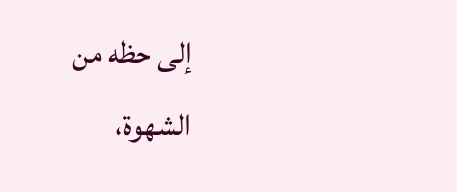إلى حظه من الشهوة،